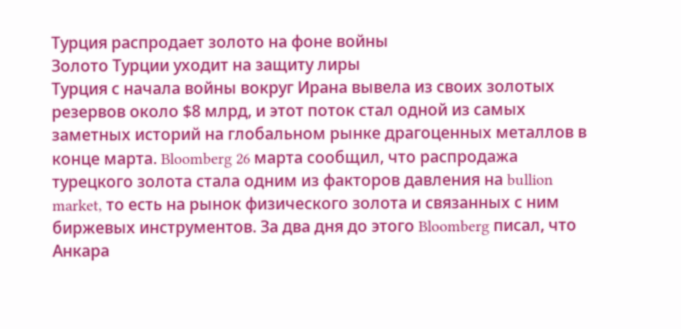Турция распродает золото на фоне войны
Золото Турции уходит на защиту лиры
Турция с начала войны вокруг Ирана вывела из своих золотых резервов около $8 млрд, и этот поток стал одной из самых заметных историй на глобальном рынке драгоценных металлов в конце марта. Bloomberg 26 марта сообщил, что распродажа турецкого золота стала одним из факторов давления на bullion market, то есть на рынок физического золота и связанных с ним биржевых инструментов. За два дня до этого Bloomberg писал, что Анкара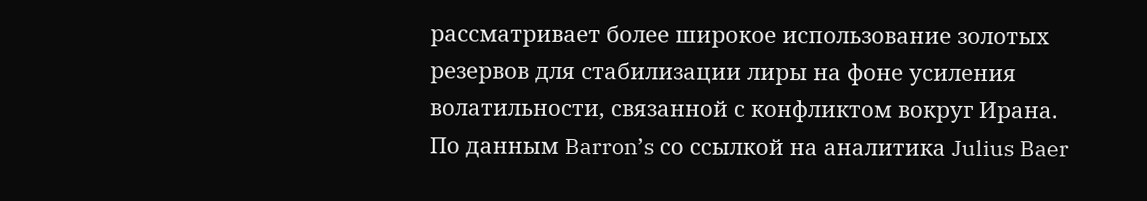рассматривает более широкое использование золотых резервов для стабилизации лиры на фоне усиления волатильности, связанной с конфликтом вокруг Ирана.
По данным Barron’s со ссылкой на аналитика Julius Baer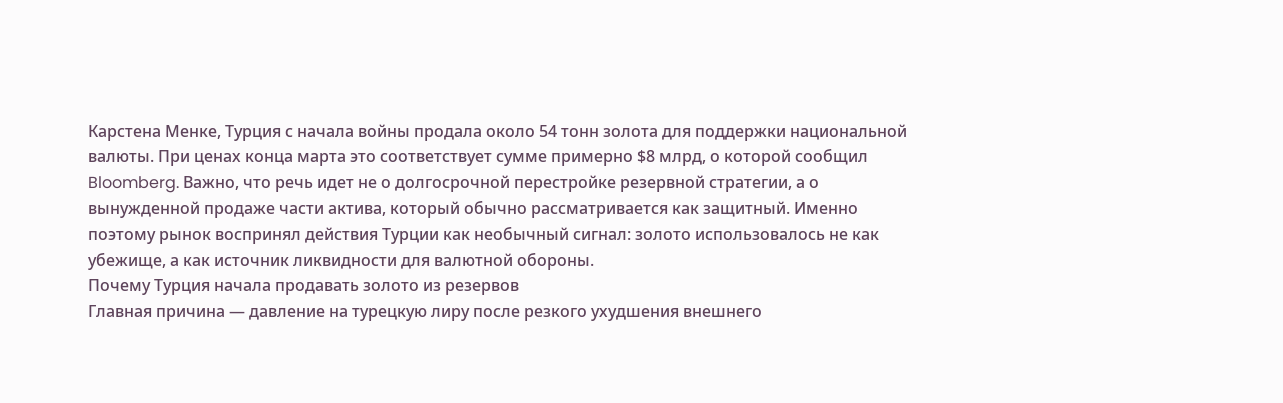Карстена Менке, Турция с начала войны продала около 54 тонн золота для поддержки национальной валюты. При ценах конца марта это соответствует сумме примерно $8 млрд, о которой сообщил Bloomberg. Важно, что речь идет не о долгосрочной перестройке резервной стратегии, а о вынужденной продаже части актива, который обычно рассматривается как защитный. Именно поэтому рынок воспринял действия Турции как необычный сигнал: золото использовалось не как убежище, а как источник ликвидности для валютной обороны.
Почему Турция начала продавать золото из резервов
Главная причина — давление на турецкую лиру после резкого ухудшения внешнего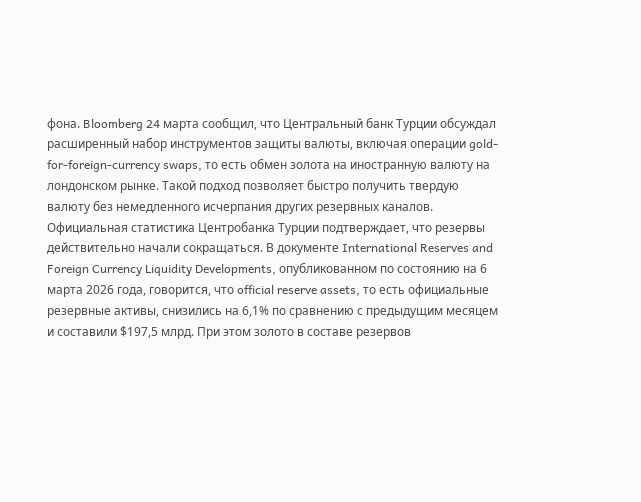фона. Bloomberg 24 марта сообщил, что Центральный банк Турции обсуждал расширенный набор инструментов защиты валюты, включая операции gold-for-foreign-currency swaps, то есть обмен золота на иностранную валюту на лондонском рынке. Такой подход позволяет быстро получить твердую валюту без немедленного исчерпания других резервных каналов.
Официальная статистика Центробанка Турции подтверждает, что резервы действительно начали сокращаться. В документе International Reserves and Foreign Currency Liquidity Developments, опубликованном по состоянию на 6 марта 2026 года, говорится, что official reserve assets, то есть официальные резервные активы, снизились на 6,1% по сравнению с предыдущим месяцем и составили $197,5 млрд. При этом золото в составе резервов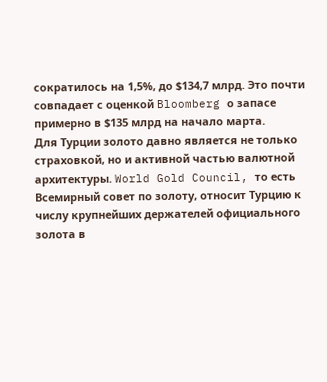сократилось на 1,5%, до $134,7 млрд. Это почти совпадает с оценкой Bloomberg о запасе примерно в $135 млрд на начало марта.
Для Турции золото давно является не только страховкой, но и активной частью валютной архитектуры. World Gold Council, то есть Всемирный совет по золоту, относит Турцию к числу крупнейших держателей официального золота в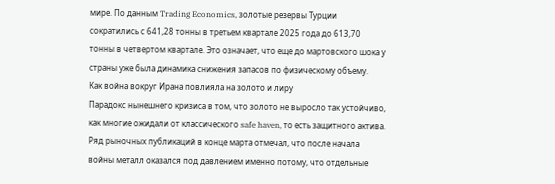мире. По данным Trading Economics, золотые резервы Турции сократились с 641,28 тонны в третьем квартале 2025 года до 613,70 тонны в четвертом квартале. Это означает, что еще до мартовского шока у страны уже была динамика снижения запасов по физическому объему.
Как война вокруг Ирана повлияла на золото и лиру
Парадокс нынешнего кризиса в том, что золото не выросло так устойчиво, как многие ожидали от классического safe haven, то есть защитного актива. Ряд рыночных публикаций в конце марта отмечал, что после начала войны металл оказался под давлением именно потому, что отдельные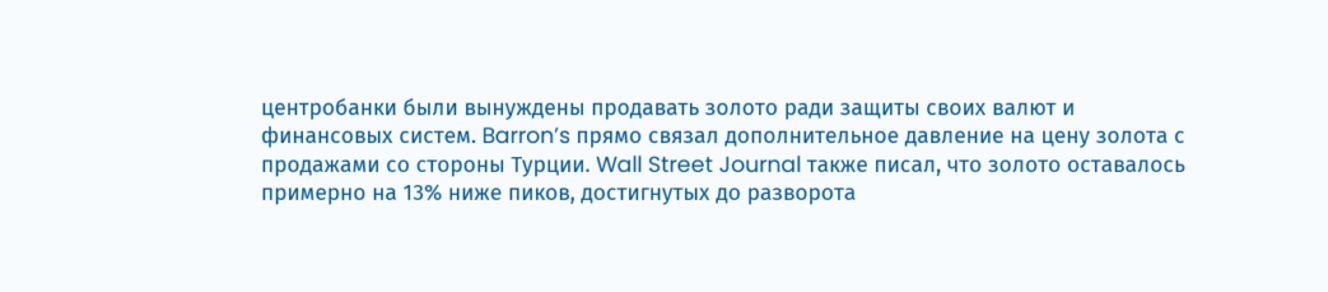центробанки были вынуждены продавать золото ради защиты своих валют и финансовых систем. Barron’s прямо связал дополнительное давление на цену золота с продажами со стороны Турции. Wall Street Journal также писал, что золото оставалось примерно на 13% ниже пиков, достигнутых до разворота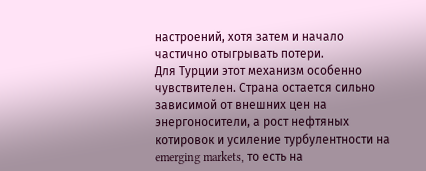настроений, хотя затем и начало частично отыгрывать потери.
Для Турции этот механизм особенно чувствителен. Страна остается сильно зависимой от внешних цен на энергоносители, а рост нефтяных котировок и усиление турбулентности на emerging markets, то есть на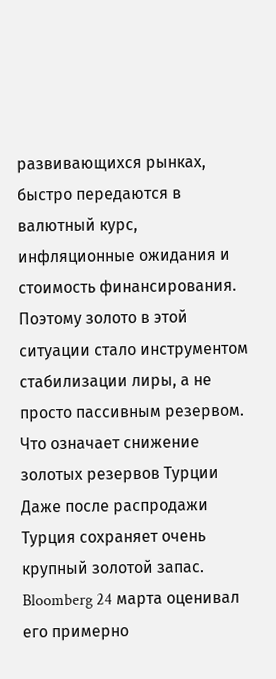развивающихся рынках, быстро передаются в валютный курс, инфляционные ожидания и стоимость финансирования. Поэтому золото в этой ситуации стало инструментом стабилизации лиры, а не просто пассивным резервом.
Что означает снижение золотых резервов Турции
Даже после распродажи Турция сохраняет очень крупный золотой запас. Bloomberg 24 марта оценивал его примерно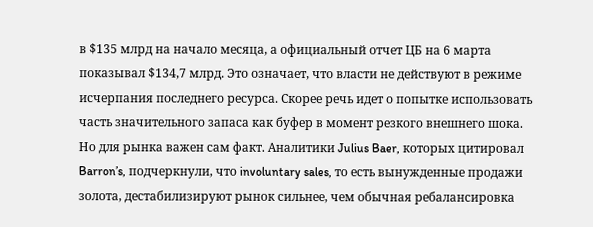в $135 млрд на начало месяца, а официальный отчет ЦБ на 6 марта показывал $134,7 млрд. Это означает, что власти не действуют в режиме исчерпания последнего ресурса. Скорее речь идет о попытке использовать часть значительного запаса как буфер в момент резкого внешнего шока.
Но для рынка важен сам факт. Аналитики Julius Baer, которых цитировал Barron’s, подчеркнули, что involuntary sales, то есть вынужденные продажи золота, дестабилизируют рынок сильнее, чем обычная ребалансировка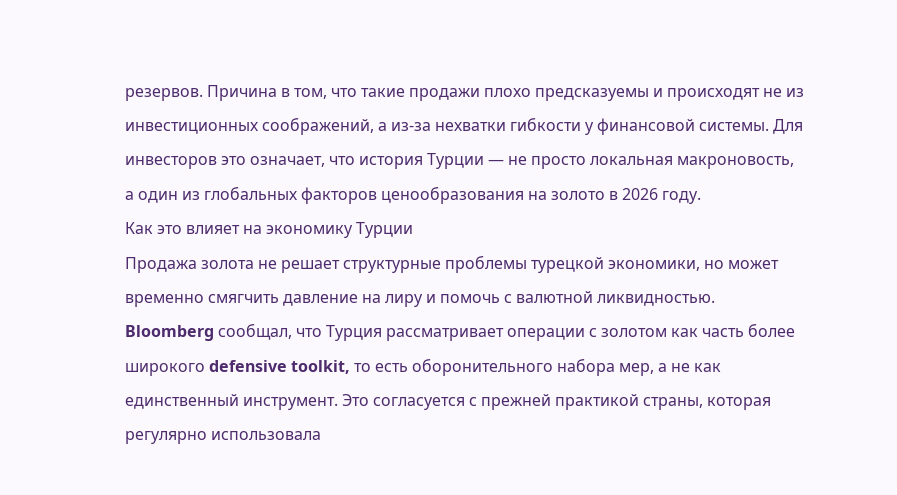резервов. Причина в том, что такие продажи плохо предсказуемы и происходят не из инвестиционных соображений, а из-за нехватки гибкости у финансовой системы. Для инвесторов это означает, что история Турции — не просто локальная макроновость, а один из глобальных факторов ценообразования на золото в 2026 году.
Как это влияет на экономику Турции
Продажа золота не решает структурные проблемы турецкой экономики, но может временно смягчить давление на лиру и помочь с валютной ликвидностью. Bloomberg сообщал, что Турция рассматривает операции с золотом как часть более широкого defensive toolkit, то есть оборонительного набора мер, а не как единственный инструмент. Это согласуется с прежней практикой страны, которая регулярно использовала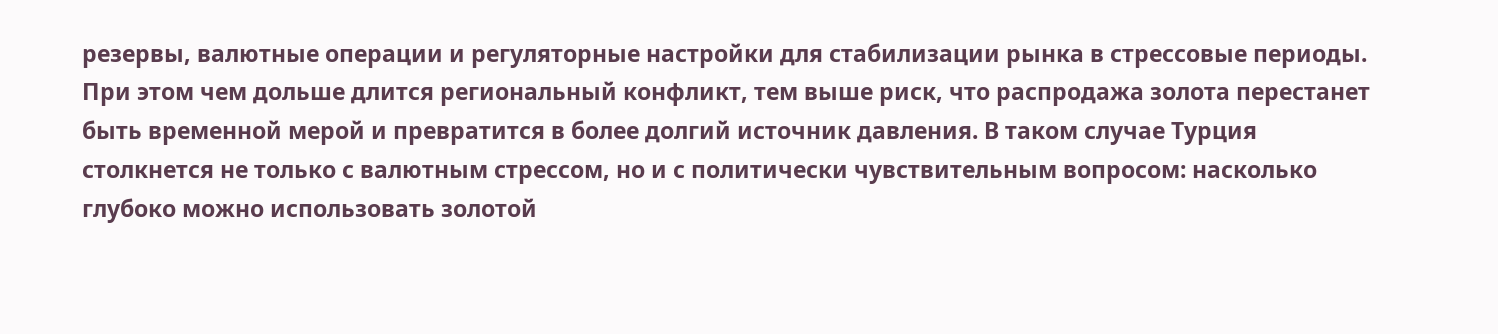резервы, валютные операции и регуляторные настройки для стабилизации рынка в стрессовые периоды.
При этом чем дольше длится региональный конфликт, тем выше риск, что распродажа золота перестанет быть временной мерой и превратится в более долгий источник давления. В таком случае Турция столкнется не только с валютным стрессом, но и с политически чувствительным вопросом: насколько глубоко можно использовать золотой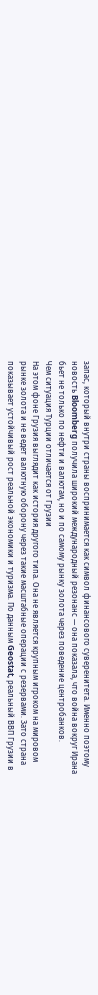запас, который внутри страны воспринимается как символ финансового суверенитета. Именно поэтому новость Bloomberg получила широкий международный резонанс — она показала, что война вокруг Ирана бьет не только по нефти и валютам, но и по самому рынку золота через поведение центробанков.
Чем ситуация Турции отличается от Грузии
На этом фоне Грузия выглядит как история другого типа. Она не является крупным игроком на мировом рынке золота и не ведет валютную оборону через такие масштабные операции с резервами. Зато страна показывает устойчивый рост реальной экономики и туризма. По данным Geostat, реальный ВВП Грузии в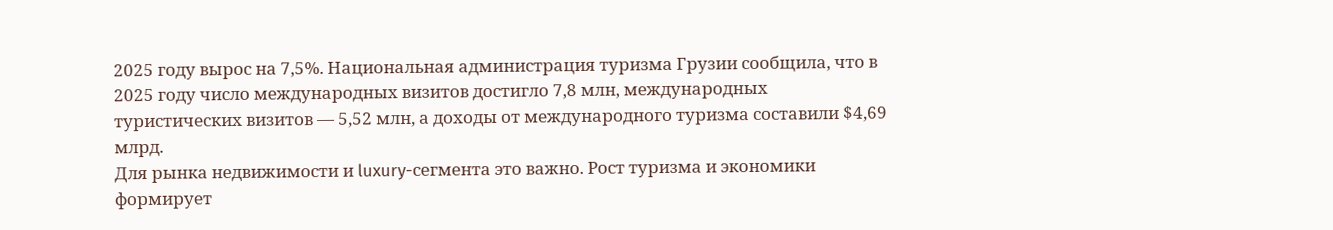2025 году вырос на 7,5%. Национальная администрация туризма Грузии сообщила, что в 2025 году число международных визитов достигло 7,8 млн, международных туристических визитов — 5,52 млн, а доходы от международного туризма составили $4,69 млрд.
Для рынка недвижимости и luxury-сегмента это важно. Рост туризма и экономики формирует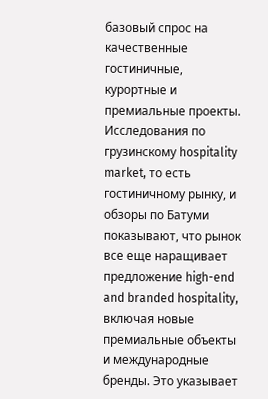базовый спрос на качественные гостиничные, курортные и премиальные проекты. Исследования по грузинскому hospitality market, то есть гостиничному рынку, и обзоры по Батуми показывают, что рынок все еще наращивает предложение high-end and branded hospitality, включая новые премиальные объекты и международные бренды. Это указывает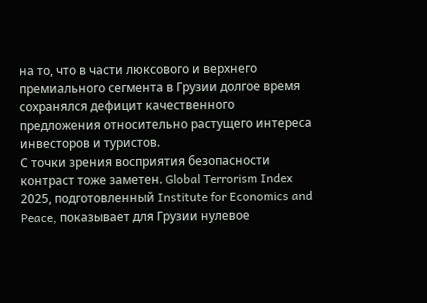на то, что в части люксового и верхнего премиального сегмента в Грузии долгое время сохранялся дефицит качественного предложения относительно растущего интереса инвесторов и туристов.
С точки зрения восприятия безопасности контраст тоже заметен. Global Terrorism Index 2025, подготовленный Institute for Economics and Peace, показывает для Грузии нулевое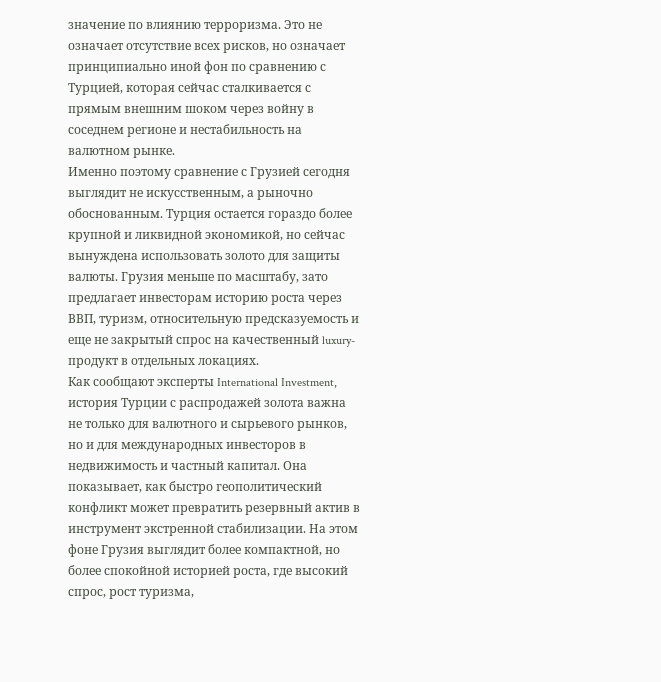значение по влиянию терроризма. Это не означает отсутствие всех рисков, но означает принципиально иной фон по сравнению с Турцией, которая сейчас сталкивается с прямым внешним шоком через войну в соседнем регионе и нестабильность на валютном рынке.
Именно поэтому сравнение с Грузией сегодня выглядит не искусственным, а рыночно обоснованным. Турция остается гораздо более крупной и ликвидной экономикой, но сейчас вынуждена использовать золото для защиты валюты. Грузия меньше по масштабу, зато предлагает инвесторам историю роста через ВВП, туризм, относительную предсказуемость и еще не закрытый спрос на качественный luxury-продукт в отдельных локациях.
Как сообщают эксперты International Investment, история Турции с распродажей золота важна не только для валютного и сырьевого рынков, но и для международных инвесторов в недвижимость и частный капитал. Она показывает, как быстро геополитический конфликт может превратить резервный актив в инструмент экстренной стабилизации. На этом фоне Грузия выглядит более компактной, но более спокойной историей роста, где высокий спрос, рост туризма,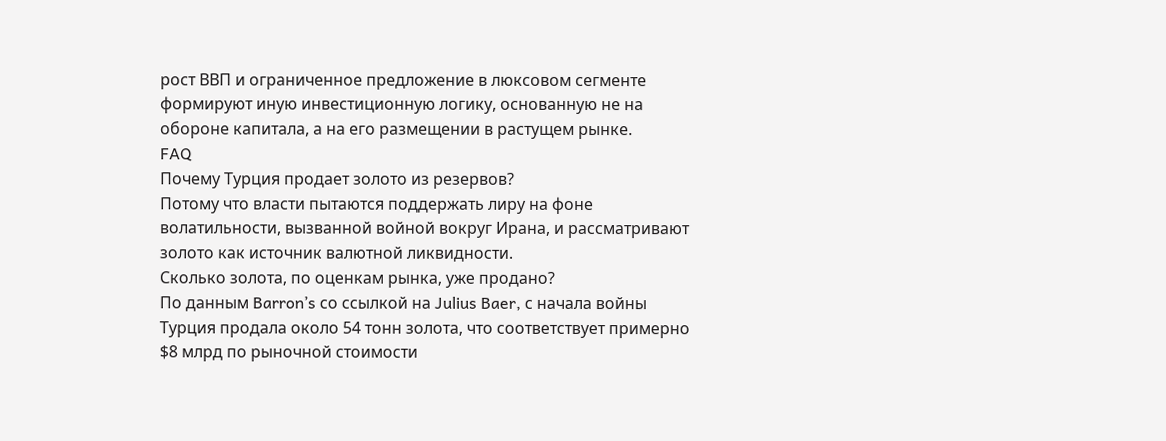рост ВВП и ограниченное предложение в люксовом сегменте формируют иную инвестиционную логику, основанную не на обороне капитала, а на его размещении в растущем рынке.
FAQ
Почему Турция продает золото из резервов?
Потому что власти пытаются поддержать лиру на фоне волатильности, вызванной войной вокруг Ирана, и рассматривают золото как источник валютной ликвидности.
Сколько золота, по оценкам рынка, уже продано?
По данным Barron’s со ссылкой на Julius Baer, с начала войны Турция продала около 54 тонн золота, что соответствует примерно $8 млрд по рыночной стоимости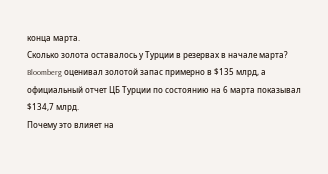конца марта.
Сколько золота оставалось у Турции в резервах в начале марта?
Bloomberg оценивал золотой запас примерно в $135 млрд, а официальный отчет ЦБ Турции по состоянию на 6 марта показывал $134,7 млрд.
Почему это влияет на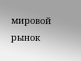мировой рынок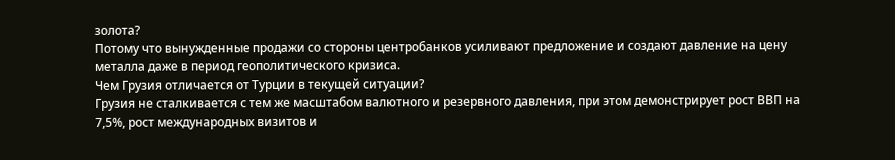золота?
Потому что вынужденные продажи со стороны центробанков усиливают предложение и создают давление на цену металла даже в период геополитического кризиса.
Чем Грузия отличается от Турции в текущей ситуации?
Грузия не сталкивается с тем же масштабом валютного и резервного давления, при этом демонстрирует рост ВВП на 7,5%, рост международных визитов и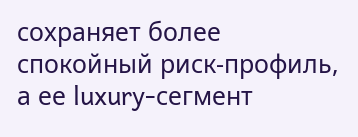сохраняет более спокойный риск-профиль, а ее luxury-сегмент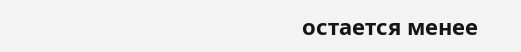остается менее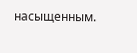насыщенным.